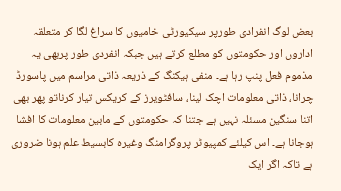بعض لوگ انفرادی طورپر سیکیورٹی خامیوں کا سراغ لگا کر متعلقہ اداروں اور حکومتوں کو مطلع کرتے ہیں جبکہ انفردی طور پربھی یہ مذموم فعل پنپ رہا ہے۔ منفی ہیکنگ کے ذریعہ ذاتی مراسم میں پاسورڈ چرانا، ذاتی معلومات اچک لینا، سافٹویرز کے کریکس تیار کرناتو پھر بھی اتنا سنگین مسئلہ نہیں ہے جتنا کہ حکومتوں کے مابین معلومات کا افشا ہوجانا ہے۔ اس کیلئے کمپیوٹر پروگرامنگ وغیرہ کابسیط علم ہونا ضروری ہے تاکہ اگر ایک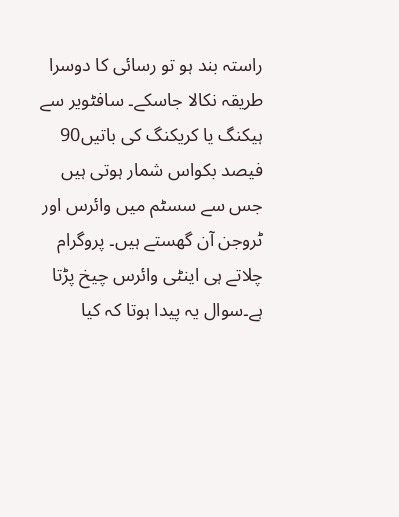راستہ بند ہو تو رسائی کا دوسرا طریقہ نکالا جاسکے۔ سافٹویر سے ہیکنگ یا کریکنگ کی باتیں90 فیصد بکواس شمار ہوتی ہیں جس سے سسٹم میں وائرس اور ٹروجن آن گھستے ہیں۔ پروگرام چلاتے ہی اینٹی وائرس چیخ پڑتا ہے۔سوال یہ پیدا ہوتا کہ کیا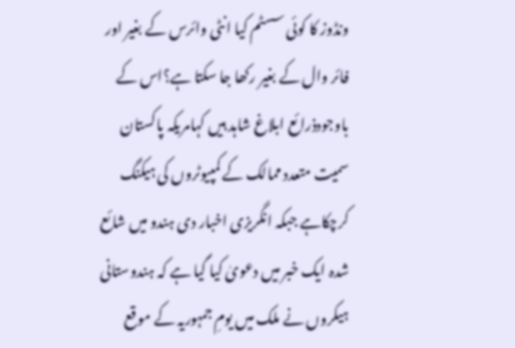ونڈوز کا کوئی سسٹم کیا انٹی وائرس کے بغیر اور فائر وال کے بغیر رکھا جا سکتا ہے؟اس کے باوجودذرائع ابلاغ شاہد ہیں کہامریکہ پاکستان سمیت متعدد ممالک کے کمپیوٹروں کی ہیکنگ کرچکاہے جبکہ انگریزی اخبار دی ہندو میں شائع شدہ ایک خبر میں دعویٰ کیا گیا ہے کہ ہندوستانی ہیکروں نے ملک میں یومِ جمہوریہ کے موقع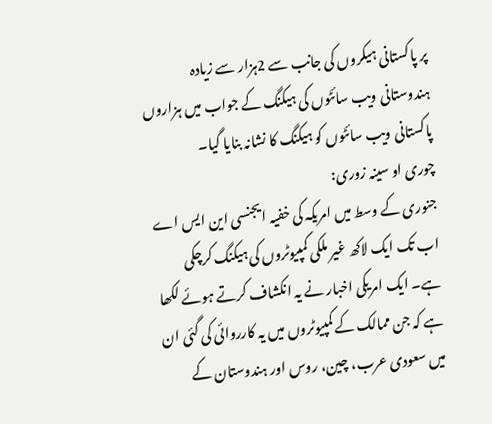پر پاکستانی ہیکروں کی جانب سے 2ہزار سے زیادہ ہندوستانی ویب سائٹوں کی ہیکنگ کے جواب میں ہزاروں پاکستانی ویب سائٹوں کو ہیکنگ کا نشانہ بنایا گیا۔
چوری او سینہ زوری:
جنوری کے وسط میں امریکہ کی خفیہ ایجنسی این ایس اے اب تک ایک لاکھ غیر ملکی کمپیوٹروں کی ہیکنگ کرچکی ہے۔ ایک امریکی اخبار نے یہ انکشاف کرتے ہوئے لکھا ہے کہ جن ممالک کے کمپیوٹروں میں یہ کارروائی کی گئی ان میں سعودی عرب، چین، روس اور ہندوستان کے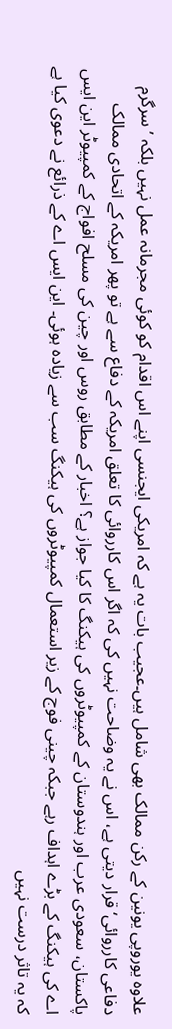علاوہ یوروپی یونین کے رکن ممالک بھی شامل ہیں۔عجیب بات یہ ہے کہ امریکی ایجنسی اپنے اس اقدام کو کوئی مجرمانہ عمل نہیں بلکہ ’ سرگرم دفاعی کارروائی‘ قرار دیتی ہے، اس نے یہ وضاحت نہیں کی کہ اگر اس کارروائی کا تعلق امریکہ کے دفاع سے ہے تو پھر امریکہ کے اتحادی ممالک پاکستان، سعودی عرب اور ہندوستان کے کمپیوٹروں کی ہیکنگ کا کیا جواز ہے؟ اخبار کے مطابق روس اور چین کی مسلح افواج کے کمپیوٹر این ایس اے کی ہیکنگ کے بڑے اہداف رہے جبکہ چینی فوج کے زیر استعمال کمپیوٹروں کی ہیکنگ سب سے زیادہ ہوئی۔ این ایس اے کے ذرائع نے دعوی کیا ہے کہ یہ تاثر درست نہیں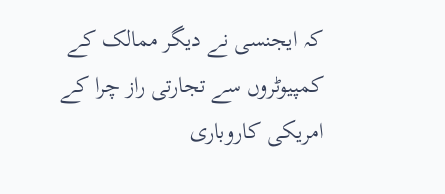کہ ایجنسی نے دیگر ممالک کے کمپیوٹروں سے تجارتی راز چرا کے امریکی کاروباری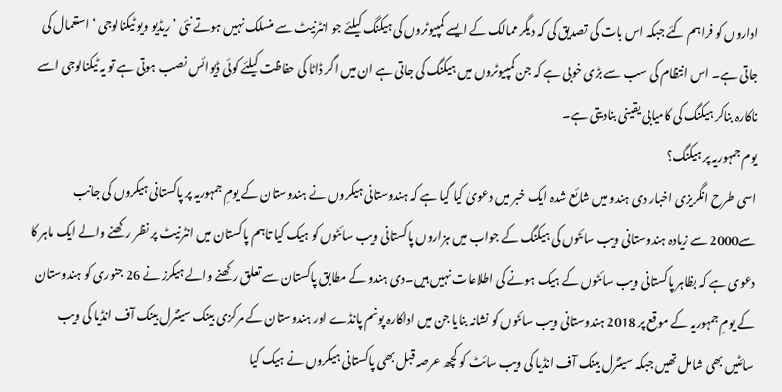اداروں کو فراہم کئے جبکہ اس بات کی تصدیق کی کہ دیگر ممالک کے ایسے کمپیوٹروں کی ہیکنگ کیلئے جو انٹرنیٹ سے منسلک نہیں ہوتے نئی ’ریڈیو ویو ٹیکنالوجی ‘ استعمال کی جاتی ہے۔ اس انتظام کی سب سے بڑی خوبی ہے کہ جن کمپیوٹروں میں ہیکنگ کی جاتی ہے ان میں اگر ڈاٹا کی حفاظت کیلئے کوئی ڈیوائس نصب ہوتی ہے تو یہ ٹیکنالوجی اسے ناکارہ بناکر ہیکنگ کی کامیابی یقینی بنادیتی ہے۔
یوم جمہوریہ پر ہیکنگ؟
اسی طرح انگریزی اخبار دی ہندو میں شائع شدہ ایک خبر میں دعویٰ کیا گیا ہے کہ ہندوستانی ہیکروں نے ہندوستان کے یومِ جمہوریہ پر پاکستانی ہیکروں کی جانب سے2000 سے زیادہ ہندوستانی ویب سائٹوں کی ہیکنگ کے جواب میں ہزاروں پاکستانی ویب سائٹوں کو ہیک کیا تاہم پاکستان میں انٹرنیٹ پر نظر رکھنے والے ایک ماہر کا دعوی ہے کہ بظاہر پاکستانی ویب سائٹوں کے ہیک ہونے کی اطلاعات نہیں ہیں۔دی ہندو کے مطابق پاکستان سے تعلق رکھنے والے ہیکرز نے 26 جنوری کو ہندوستان کے یومِ جمہوریہ کے موقع پر 2018 ہندوستانی ویب سائٹوں کو نشانہ بنایا جن میں اداکارہ پونم پانڈے اور ہندوستان کے مرکزی بینک سینٹرل بینک آف انڈیا کی ویب سائٹیں بھی شامل تھیں جبکہ سینٹرل بینک آف انڈیا کی ویب سائٹ کو کچھ عرصہ قبل بھی پاکستانی ہیکروں نے ہیک کیا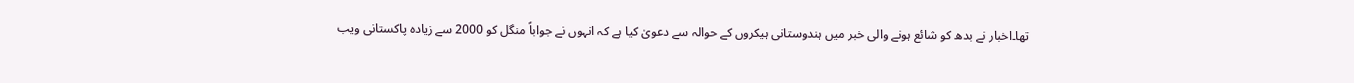تھا۔اخبار نے بدھ کو شائع ہونے والی خبر میں ہندوستانی ہیکروں کے حوالہ سے دعویٰ کیا ہے کہ انہوں نے جواباً منگل کو 2000 سے زیادہ پاکستانی ویب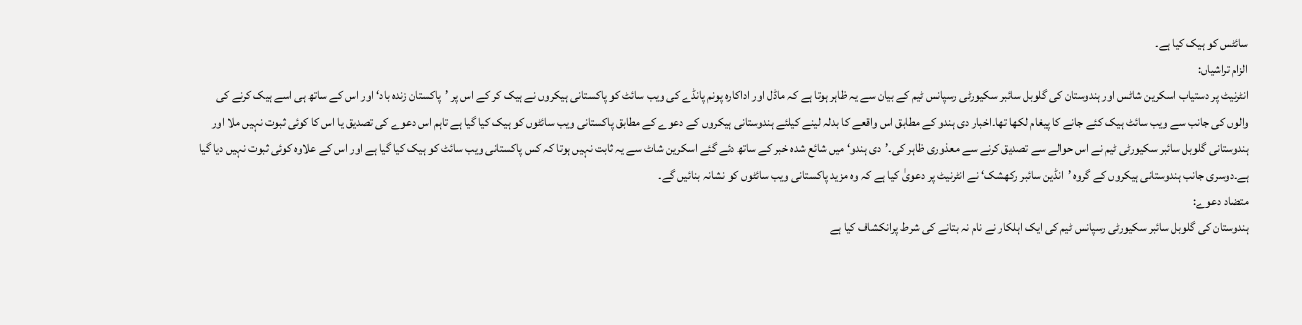سائٹس کو ہیک کیا ہے۔
الزام تراشیاں:
انٹرنیٹ پر دستیاب اسکرین شاٹس اور ہندوستان کی گلوبل سائبر سکیورٹی رسپانس ٹیم کے بیان سے یہ ظاہر ہوتا ہے کہ ماڈل اور اداکارہ پونم پانڈے کی ویب سائٹ کو پاکستانی ہیکروں نے ہیک کر کے اس پر ’پاکستان زندہ باد‘ اور اس کے ساتھ ہی اسے ہیک کرنے کی والوں کی جانب سے ویب سائٹ ہیک کئے جانے کا پیغام لکھا تھا۔اخبار دی ہندو کے مطابق اس واقعے کا بدلہ لینے کیلئے ہندوستانی ہیکروں کے دعوے کے مطابق پاکستانی ویب سائٹوں کو ہیک کیا گیا ہے تاہم اس دعوے کی تصدیق یا اس کا کوئی ثبوت نہیں ملا اور ہندوستانی گلوبل سائبر سکیورٹی ٹیم نے اس حوالے سے تصدیق کرنے سے معذوری ظاہر کی۔’دی ہندو‘ میں شائع شدہ خبر کے ساتھ دئے گئے اسکرین شاٹ سے یہ ثابت نہیں ہوتا کہ کس پاکستانی ویب سائٹ کو ہیک کیا گیا ہے اور اس کے علاوہ کوئی ثبوت نہیں دیا گیا ہے۔دوسری جانب ہندوستانی ہیکروں کے گروہ ’انڈین سائبر رکھشک‘ نے انٹرنیٹ پر دعویٰ کیا ہے کہ وہ مزید پاکستانی ویب سائٹوں کو نشانہ بنائیں گے۔
متضاد دعوے:
ہندوستان کی گلوبل سائبر سکیورٹی رسپانس ٹیم کی ایک اہلکار نے نام نہ بتانے کی شرط پرانکشاف کیا ہے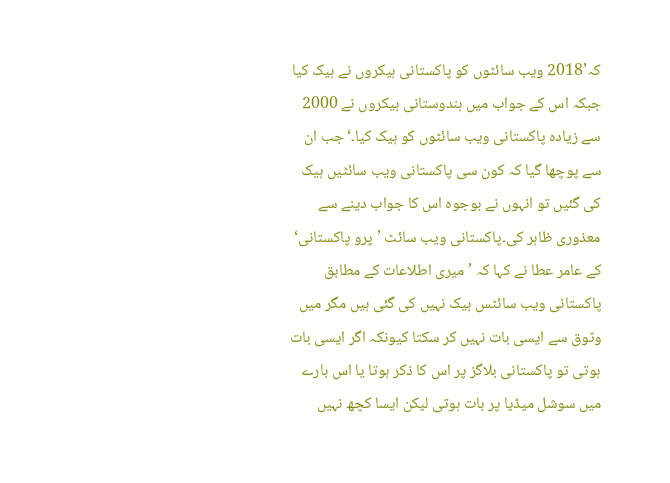کہ’2018 ویب سائٹوں کو پاکستانی ہیکروں نے ہیک کیا جبکہ اس کے جواب میں ہندوستانی ہیکروں نے 2000 سے زیادہ پاکستانی ویب سائٹوں کو ہیک کیا۔‘جب ان سے پوچھا گیا کہ کون سی پاکستانی ویب سائٹیں ہیک کی گئیں تو انہوں نے بوجوہ اس کا جواب دینے سے معذوری ظاہر کی۔پاکستانی ویب سائٹ ’پرو پاکستانی‘ کے عامر عطا نے کہا کہ ’میری اطلاعات کے مطابق پاکستانی ویب سائٹس ہیک نہیں کی گئی ہیں مگر میں وثوق سے ایسی بات نہیں کر سکتا کیونکہ اگر ایسی بات ہوتی تو پاکستانی بلاگز پر اس کا ذکر ہوتا یا اس بارے میں سوشل میڈیا پر بات ہوتی لیکن ایسا کچھ نہیں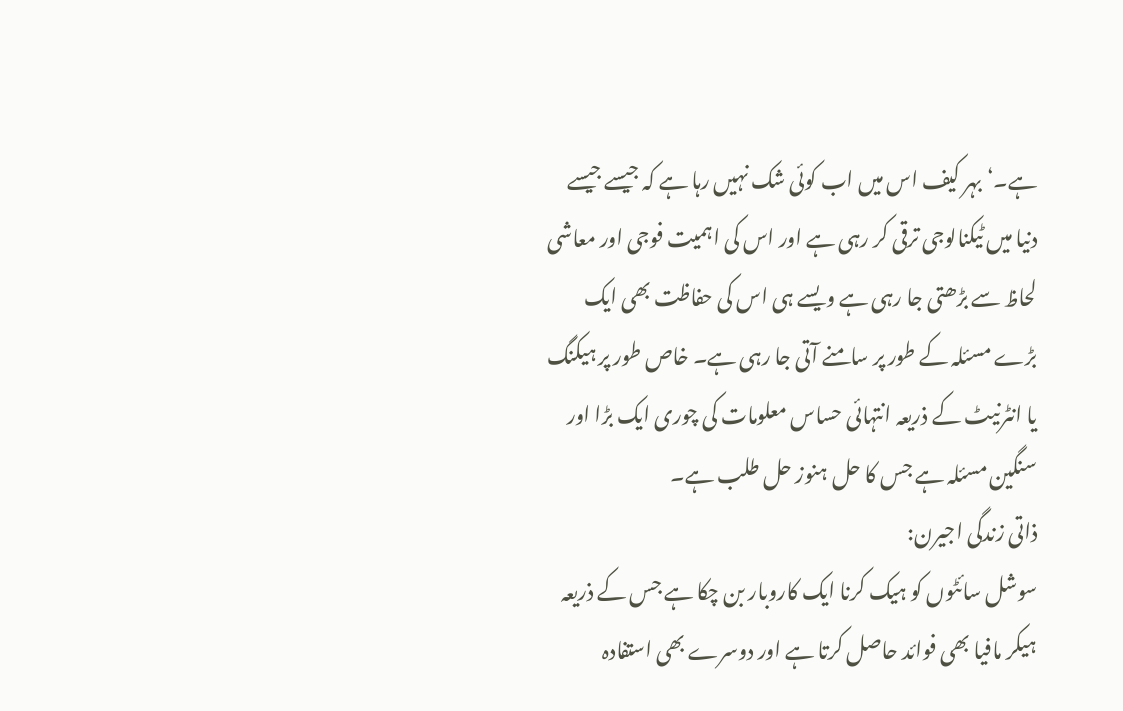ہے۔‘بہر کیف اس میں اب کوئی شک نہیں رہا ہے کہ جیسے جیسے دنیا میں ٹیکنالوجی ترقی کر رہی ہے اور اس کی اہمیت فوجی اور معاشی لحاظ سے بڑھتی جا رہی ہے ویسے ہی اس کی حفاظت بھی ایک بڑے مسئلہ کے طور پر سامنے آتی جا رہی ہے۔ خاص طور پر ہیکنگ یا انٹرنیٹ کے ذریعہ انتہائی حساس معلومات کی چوری ایک بڑا اور سنگین مسئلہ ہے جس کا حل ہنوز حل طلب ہے۔
ذاتی زندگی اجیرن:
سوشل سائٹوں کو ہیک کرنا ایک کاروبار بن چکا ہے جس کے ذریعہ ہیکر مافیا بھی فوائد حاصل کرتا ہے اور دوسرے بھی استفادہ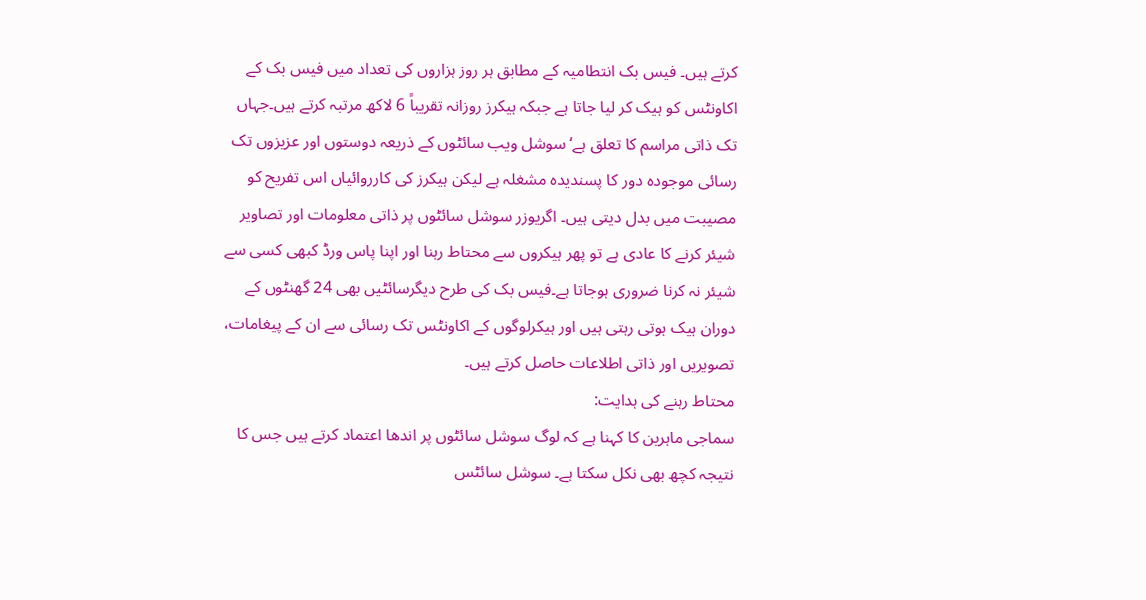کرتے ہیں۔ فیس بک انتطامیہ کے مطابق ہر روز ہزاروں کی تعداد میں فیس بک کے اکاونٹس کو ہیک کر لیا جاتا ہے جبکہ ہیکرز روزانہ تقریباً 6 لاکھ مرتبہ کرتے ہیں۔جہاں تک ذاتی مراسم کا تعلق ہے‘سوشل ویب سائٹوں کے ذریعہ دوستوں اور عزیزوں تک رسائی موجودہ دور کا پسندیدہ مشغلہ ہے لیکن ہیکرز کی کارروائیاں اس تفریح کو مصیبت میں بدل دیتی ہیں۔ اگریوزر سوشل سائٹوں پر ذاتی معلومات اور تصاویر شیئر کرنے کا عادی ہے تو پھر ہیکروں سے محتاط رہنا اور اپنا پاس ورڈ کبھی کسی سے شیئر نہ کرنا ضروری ہوجاتا ہے۔فیس بک کی طرح دیگرسائٹیں بھی 24 گھنٹوں کے دوران ہیک ہوتی رہتی ہیں اور ہیکرلوگوں کے اکاونٹس تک رسائی سے ان کے پیغامات، تصویریں اور ذاتی اطلاعات حاصل کرتے ہیں۔
محتاط رہنے کی ہدایت:
سماجی ماہرین کا کہنا ہے کہ لوگ سوشل سائٹوں پر اندھا اعتماد کرتے ہیں جس کا نتیجہ کچھ بھی نکل سکتا ہے۔ سوشل سائٹس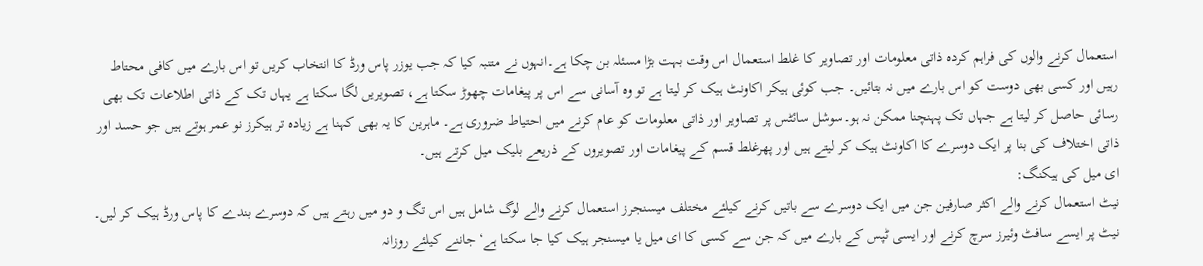استعمال کرنے والوں کی فراہم کردہ ذاتی معلومات اور تصاویر کا غلط استعمال اس وقت بہت بڑا مسئلہ بن چکا ہے۔انہوں نے متنبہ کیا کہ جب یوزر پاس ورڈ کا انتخاب کریں تو اس بارے میں کافی محتاط رہیں اور کسی بھی دوست کو اس بارے میں نہ بتائیں۔ جب کوئی ہیکر اکاونٹ ہیک کر لیتا ہے تو وہ آسانی سے اس پر پیغامات چھوڑ سکتا ہے، تصویریں لگا سکتا ہے یہاں تک کے ذاتی اطلاعات تک بھی رسائی حاصل کر لیتا ہے جہاں تک پہنچنا ممکن نہ ہو۔سوشل سائٹس پر تصاویر اور ذاتی معلومات کو عام کرنے میں احتیاط ضروری ہے۔ ماہرین کا یہ بھی کہنا ہے زیادہ تر ہیکرز نو عمر ہوتے ہیں جو حسد اور ذاتی اختلاف کی بنا پر ایک دوسرے کا اکاونٹ ہیک کر لیتے ہیں اور پھرغلط قسم کے پیغامات اور تصویروں کے ذریعے بلیک میل کرتے ہیں۔
ای میل کی ہیکنگ:
نیٹ استعمال کرنے والے اکثر صارفین جن میں ایک دوسرے سے باتیں کرنے کیلئے مختلف میسنجرز استعمال کرنے والے لوگ شامل ہیں اس تگ و دو میں رہتے ہیں کہ دوسرے بندے کا پاس ورڈ ہیک کر لیں۔ نیٹ پر ایسے سافٹ وئیرز سرچ کرنے اور ایسی ٹپس کے بارے میں کہ جن سے کسی کا ای میل یا میسنجر ہیک کیا جا سکتا ہے‘ جاننے کیلئے روزانہ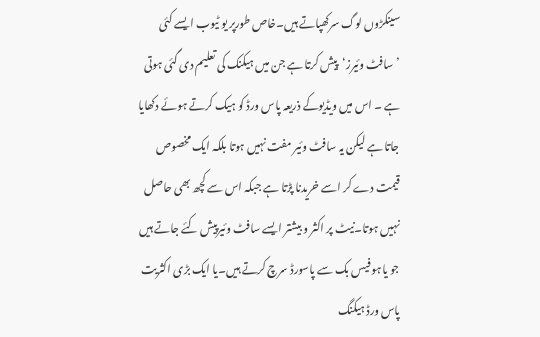سینکڑوں لوگ سرکھپاتے ہیں۔خاص طورپر یو ٹیوب ایسے کئی ’سافٹ وئیرز‘پیش کرتا ہے جن میں ہیکنک کی تعلیم دی گئی ہوتی ہے ۔ اس میں ویڈیوکے ذریعہ پاس ورڈ کو ہیک کرتے ہوئے دکھایا جاتا ہے لیکن یہ سافٹ وئیر مفت نہیں ہوتا بلکہ ایک مخصوص قیمت دے کر اسے خریدنا پڑتا ہے جبکہ اس سے کچھ بھی حاصل نہیں ہوتا۔نیٹ پر اکثر و بیشتر ایسے سافٹ وئیرپیش کئے جاتے ہیں جو یاہو فیس بک سے پاسورڈ سرچ کرتے ہیں۔یا ایک بڑی اکثریت پاس ورڈ ہیکنگ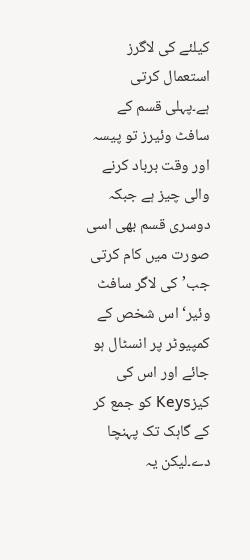کیلئے کی لاگرز استعمال کرتی ہے۔پہلی قسم کے سافٹ وئیرز تو پیسہ اور وقت برباد کرنے والی چیز ہے جبکہ دوسری قسم بھی اسی صورت میں کام کرتی جب’کی لاگر سافٹ وئیر‘ اس شخص کے کمپیوٹر پر انسٹال ہو جائے اور اس کی کیزKeys کو جمع کر کے گاہک تک پہنچا دے۔لیکن یہ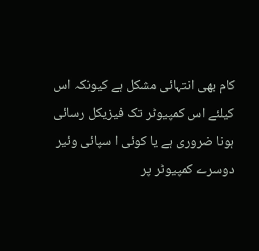کام بھی انتہائی مشکل ہے کیونکہ اس کیلئے اس کمپیوٹر تک فیزیکل رسائی ہونا ضروری ہے یا کوئی ا سپائی وئیر دوسرے کمپیوٹر پر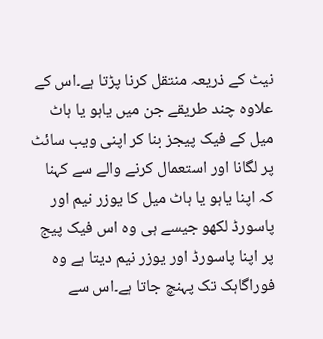نیٹ کے ذریعہ منتقل کرنا پڑتا ہے۔اس کے علاوہ چند طریقے جن میں یاہو یا ہاٹ میل کے فیک پیجز بنا کر اپنی ویب سائٹ پر لگانا اور استعمال کرنے والے سے کہنا کہ اپنا یاہو یا ہاٹ میل کا یوزر نیم اور پاسورڈ لکھو جیسے ہی وہ اس فیک پیج پر اپنا پاسورڈ اور یوزر نیم دیتا ہے وہ فوراگاہک تک پہنچ جاتا ہے۔اس سے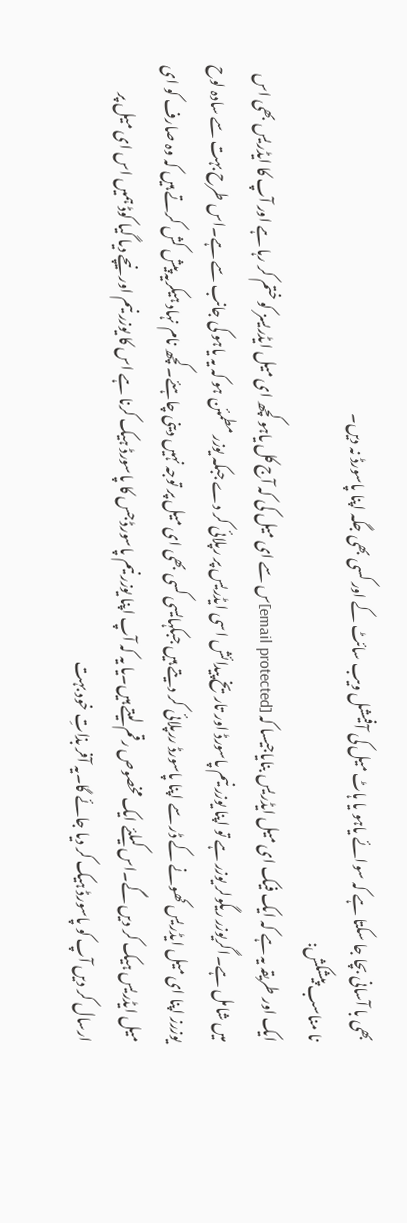بھی با آسانی بچا جا سکتا ہے کہ سوائے یاہو یا ہاٹ میل کی آفیشل ویب سائٹ کے اور کسی بھی جگہ اپنا پاسورڈ نہ دیں۔
نا مناسب پیشکش:
ایک اور طریقہ یہ ہے کہ ایک فیک ای میل ایڈریس بنایاجیسا کہ [email protected]س سے ای میل کی کہ آج کل یاہو کچھ ای میل ایڈریسز کو ختم کر رہا ہے اور آپ کا ایڈریس بھی اس میں شامل ہے۔اگریوزر ریگولر یوزر ہے تو اپنا یوزر نیم پاسورڈ اور تاریخ پیدائش اسی ایڈریس پر رپلائی کر دے جبکہ یوزر مطمئن ہو کہ یہ یاہو کی جانب سے ہے۔اس طرح بہت سے سادہ لوح یوزرز اپنا ای میل ایڈریس کھونے کے ڈر سے اپنا پاسورڈ ررپلائی کر دیتے ہیں جبکہایسی کسی بھی ای میل پر توجہ نہیں دینی چاہئے۔کچھ نام نہاد ہیکریہ پیش کش کرتے ہیں کہ وہ صارف کو ای میل ایڈریس ہیک کر دیں گے۔اس کیلئے ایک مخصوص رقم لیتے ہیں۔یا یہ کہ آپ اپنا یوزر نیم پاسورڈ جس کا پاسورڈ ہیک کرنا ہے اس کا یوزر نیم اور نیچے دیا گیا کوڈ ہمیں اس ای میل پر ارسال کر دیں آپ کو پاسورڈ ہیک کر دیا جائے گا۔یہ آفر بذاتِ خود بہت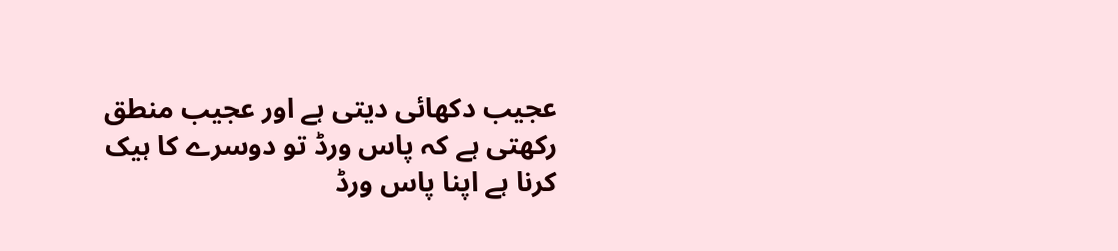عجیب دکھائی دیتی ہے اور عجیب منطق رکھتی ہے کہ پاس ورڈ تو دوسرے کا ہیک کرنا ہے اپنا پاس ورڈ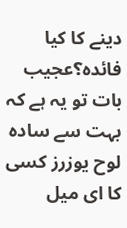دینے کا کیا فائدہ؟عجیب بات تو یہ ہے کہ بہت سے سادہ لوح یوزرز کسی کا ای میل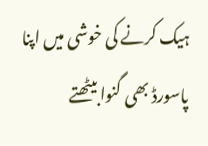ہیک کرنے کی خوشی میں اپنا پاسورڈ بھی گنوا بیٹھتے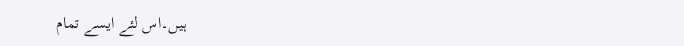ہیں۔اس لئے ایسے تمام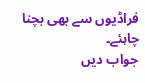فراڈیوں سے بھی بچنا چاہئے۔
جواب دیں